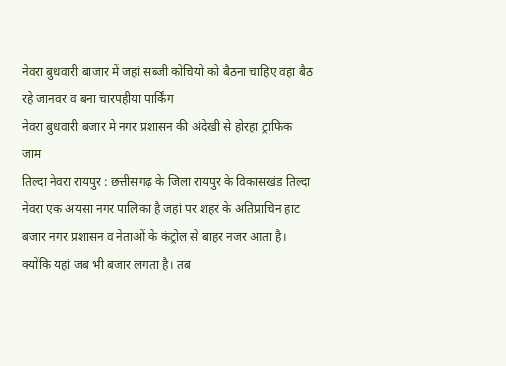नेवरा बुधवारी बाजार में जहां सब्जी कोचियो को बैठना चाहिए वहा बैठ रहे जानवर व बना चारपहीया पार्किंग
नेवरा बुधवारी बजार मे नगर प्रशासन की अंदेखी से होरहा ट्राफिक जाम
तिल्दा नेवरा रायपुर : छत्तीसगढ़ के जिला रायपुर के विकासखंड तिल्दा नेवरा एक अयसा नगर पालिका है जहां पर शहर के अतिप्राचिन हाट बजार नगर प्रशासन व नेताओं के कंट्रोल से बाहर नजर आता है। क्योंकि यहां जब भी बजार लगता है। तब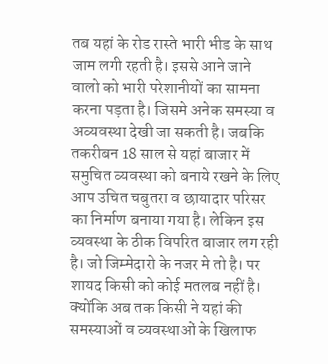तब यहां के रोड रास्ते भारी भीड के साथ जाम लगी रहती है। इससे आने जाने वालो को भारी परेशानीयों का सामना करना पड़ता है। जिसमे अनेक समस्या व अव्यवस्था देखी जा सकती है। जबकि तकरीबन 18 साल से यहां बाजार में समुचित व्यवस्था को बनाये रखने के लिए आप उचित चबुतरा व छायादार परिसर का निर्माण बनाया गया है। लेकिन इस व्यवस्था के ठीक विपरित बाजार लग रही है। जो जिम्मेदारो के नजर मे तो है। पर शायद किसी को कोई मतलब नहीं है। क्योंकि अब तक किसी ने यहां की समस्याओं व व्यवस्थाओं के खिलाफ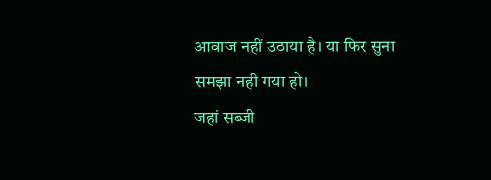आवाज नहीं उठाया है। या फिर सुना समझा नही गया हो।
जहां सब्जी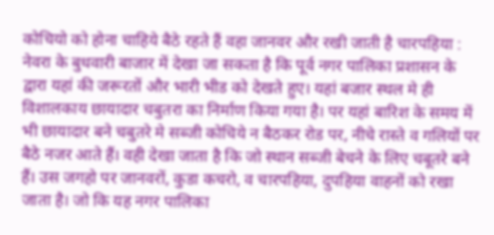कोचियो को होना चाहिये बैठे रहते हैं वहा जानवर और रखी जाती है चारपहिया :
नेवरा के बुधवारी बाजार में देखा जा सकता है कि पूर्व नगर पालिका प्रशासन के द्वारा यहां की जरूरतों और भारी भीड को देखते हुए। यहां बजार स्थल मे ही विशालकाय छायादार चबुतरा का निर्माण किया गया है। पर यहां बारिश के समय में भी छायादार बने चबुतरे मे सब्जी कोचिये न बैठकर रोड पर, नीचे रास्ते व गलियों पर बैठे नजर आते हैं। वही देखा जाता है कि जो स्थान सब्जी बेचने के लिए चबूतरे बने हैं। उस जगहो पर जानवरों, कुडा कचरो, व चारपहिया, दुपहिया वाहनों को रखा जाता है। जो कि यह नगर पालिका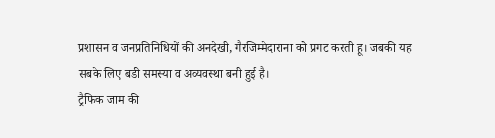प्रशासन व जनप्रतिनिधियों की अनदेखी, गैरजिम्मेदाराना को प्रगट करती हू। जबकी यह सबके लिए बडी समस्या व अव्यवस्था बनी हुई है।
ट्रैफिक जाम की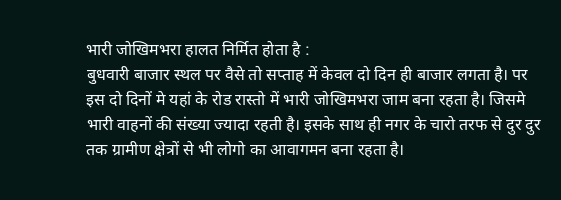भारी जोखिमभरा हालत निर्मित होता है :
बुधवारी बाजार स्थल पर वैसे तो सप्ताह में केवल दो दिन ही बाजार लगता है। पर इस दो दिनों मे यहां के रोड रास्तो में भारी जोखिमभरा जाम बना रहता है। जिसमे भारी वाहनों की संख्या ज्यादा रहती है। इसके साथ ही नगर के चारो तरफ से दुर दुर तक ग्रामीण क्षेत्रों से भी लोगो का आवागमन बना रहता है।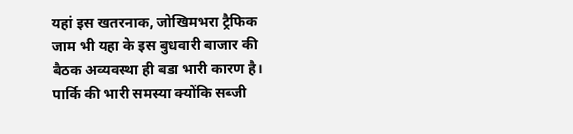यहां इस खतरनाक, जोखिमभरा ट्रैफिक जाम भी यहा के इस बुधवारी बाजार की बैठक अव्यवस्था ही बडा भारी कारण है।
पार्कि की भारी समस्या क्योंकि सब्जी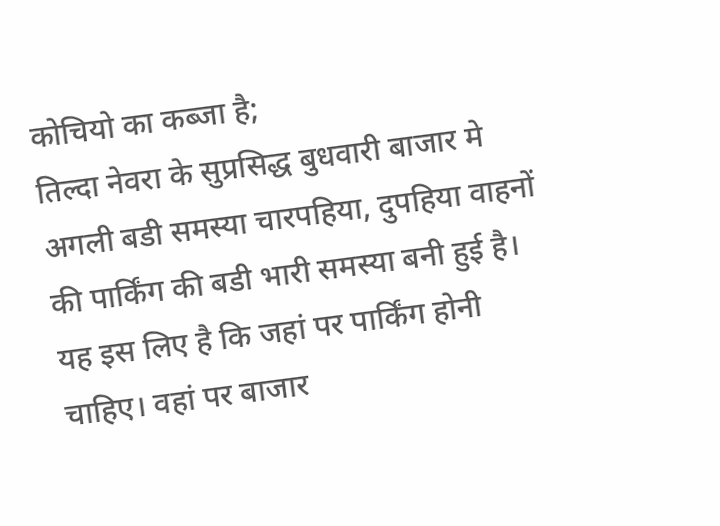कोचियो का कब्जा है;
तिल्दा नेवरा के सुप्रसिद्ध बुधवारी बाजार मे अगली बडी समस्या चारपहिया, दुपहिया वाहनों की पार्किंग की बडी भारी समस्या बनी हुई है। यह इस लिए है कि जहां पर पार्किंग होनी चाहिए। वहां पर बाजार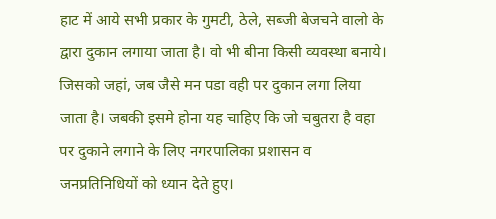हाट में आये सभी प्रकार के गुमटी, ठेले, सब्जी बेजचने वालो के द्वारा दुकान लगाया जाता है। वो भी बीना किसी व्यवस्था बनाये। जिसको जहां, जब जैसे मन पडा वही पर दुकान लगा लिया जाता है। जबकी इसमे होना यह चाहिए कि जो चबुतरा है वहा पर दुकाने लगाने के लिए नगरपालिका प्रशासन व जनप्रतिनिधियों को ध्यान देते हुए।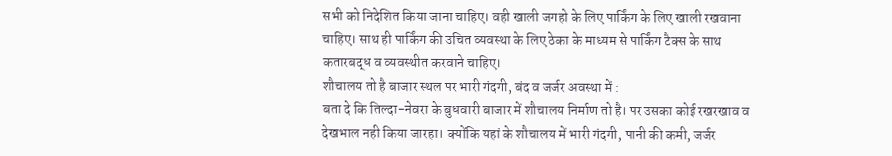सभी को निदेशित किया जाना चाहिए। वही खाली जगहो के लिए पार्किंग के लिए खाली रखवाना चाहिए। साथ ही पार्किंग की उचित व्यवस्था के लिए ठेका के माध्यम से पार्किंग टैक्स के साथ कतारबद्ध व व्यवस्थीत करवाने चाहिए।
शौचालय तो है बाजार स्थल पर भारी गंदगी, बंद व जर्जर अवस्था में :
बता दे कि तिल्दा-नेवरा के बुधवारी बाजार में शौचालय निर्माण तो है। पर उसका कोई रखरखाव व देखभाल नही किया जारहा। क्योंकि यहां के शौचालय में भारी गंदगी, पानी की कमी, जर्जर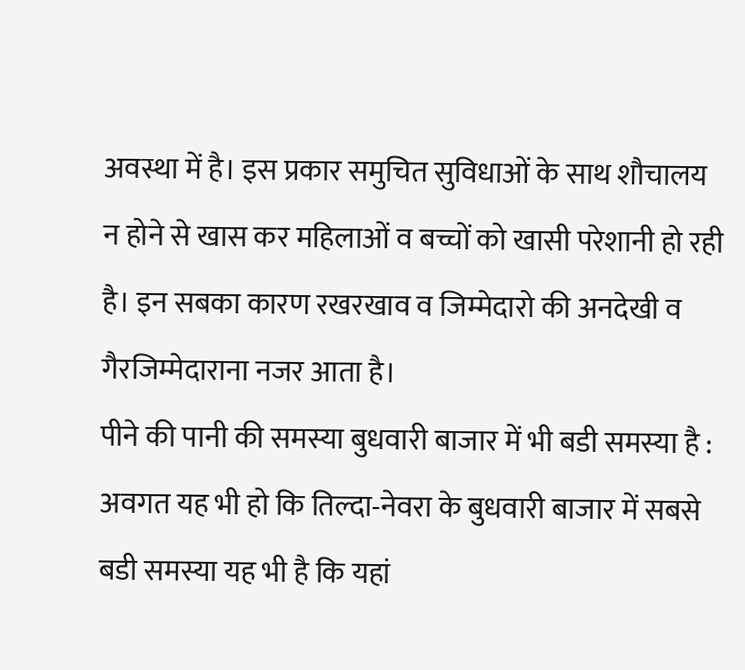अवस्था में है। इस प्रकार समुचित सुविधाओं के साथ शौचालय न होने से खास कर महिलाओं व बच्चों को खासी परेशानी हो रही है। इन सबका कारण रखरखाव व जिम्मेदारो की अनदेखी व गैरजिम्मेदाराना नजर आता है।
पीने की पानी की समस्या बुधवारी बाजार में भी बडी समस्या है :
अवगत यह भी हो कि तिल्दा-नेवरा के बुधवारी बाजार में सबसे बडी समस्या यह भी है कि यहां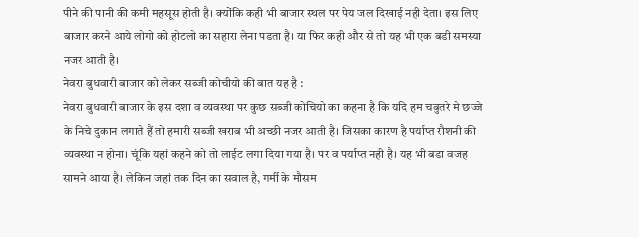पीने की पानी की कमी महसूस होती है। क्योंकि कही भी बाजार स्थल पर पेय जल दिखाई नही देता। इस लिए बाजार करने आये लोगो को होटलो का सहारा लेना पडता है। या फिर कही और से तो यह भी एक बडी समस्या नजर आती है।
नेवरा बुधवारी बाजार को लेकर सब्जी कोचीयो की बात यह है :
नेवरा बुधवारी बाजार के इस दशा व व्यवस्था पर कुछ सब्जी कोचियो का कहना है कि यदि हम चबुतरे मे छज्जे के निचे दुकान लगाते हैं तो हमारी सब्जी खराब भी अच्छी नजर आती है। जिसका कारण है पर्याप्त रौशनी की व्यवस्था न होना। चूंकि यहां कहने को तो लाईट लगा दिया गया है। पर व पर्याप्त नही है। यह भी बडा वजह सामने आया है। लेकिन जहां तक दिन का सवाल है, गर्मी के मौसम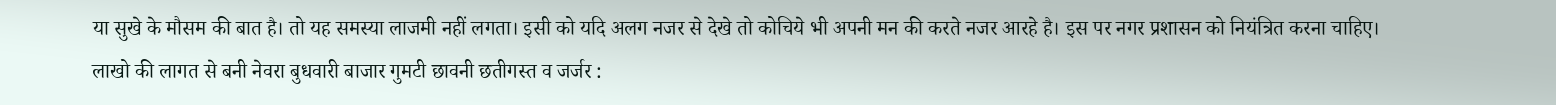या सुखे के मौसम की बात है। तो यह समस्या लाजमी नहीं लगता। इसी को यदि अलग नजर से देखे तो कोचिये भी अपनी मन की करते नजर आरहे है। इस पर नगर प्रशासन को नियंत्रित करना चाहिए।
लाखो की लागत से बनी नेवरा बुधवारी बाजार गुमटी छावनी छतीगस्त व जर्जर :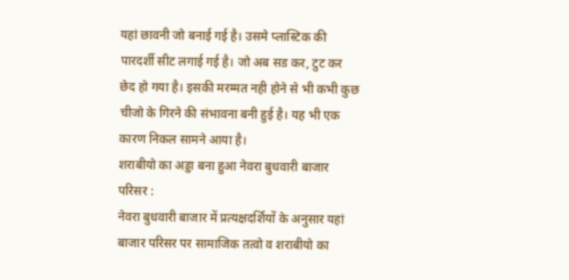यहां छावनी जो बनाई गई है। उसमे प्लास्टिक की पारदर्शी सीट लगाई गई है। जो अब सड कर, टुट कर छेद हो गया है। इसकी मरम्मत नही होने से भी कभी कुछ चीजो के गिरने की संभावना बनी हुई है। यह भी एक कारण निकल सामने आया है।
शराबीयो का अड्डा बना हुआ नेवरा बुधवारी बाजार परिसर :
नेवरा बुधवारी बाजार में प्रत्यक्षदर्शियों के अनुसार यहां बाजार परिसर पर सामाजिक तत्वो व शराबीयो का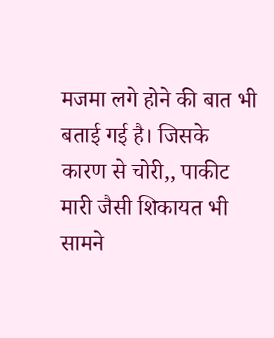मजमा लगे होने की बात भी बताई गई है। जिसके कारण से चोरी,, पाकीट मारी जैसी शिकायत भी सामने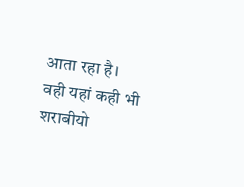आता रहा है। वही यहां कही भी शराबीयो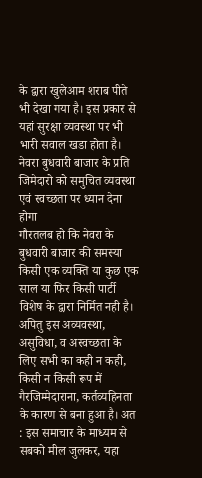के द्वारा खुलेआम शराब पीते भी देखा गया है। इस प्रकार से यहां सुरक्षा व्यवस्था पर भी भारी सवाल खडा होता है।
नेवरा बुधवारी बाजार के प्रति जिमेदारो को समुचित व्यवस्था एवं स्वच्छता पर ध्यान देना होगा
गौरतलब हो कि नेवरा के बुधवारी बाजार की समस्या किसी एक व्यक्ति या कुछ एक साल या फिर किसी पार्टी विशेष के द्वारा निर्मित नही है। अपितु इस अव्यवस्था, असुविधा, व अस्वच्छता के लिए सभी का कही न कही, किसी न किसी रूप में गैरजिम्मेदाराना, कर्तव्यहिनता के कारण से बना हुआ है। अत : इस समाचार के माध्यम से सबको मील जुलकर, यहा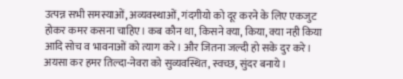उत्पन्न सभी समस्याओं, अव्यवस्थाओं, गंदगीयो को दूर करने के लिए एकजुट होकर कमर कसना चाहिए। कब कौन था, किसने क्या, किया, क्या नही किया आदि सोच व भावनाओं को त्याग करे। और जितना जल्दी हो सके दुर करे। अयसा कर हमर तिल्दा-नेवरा को सुव्यवस्थित, स्वच्छ, सुंदर बनाये।